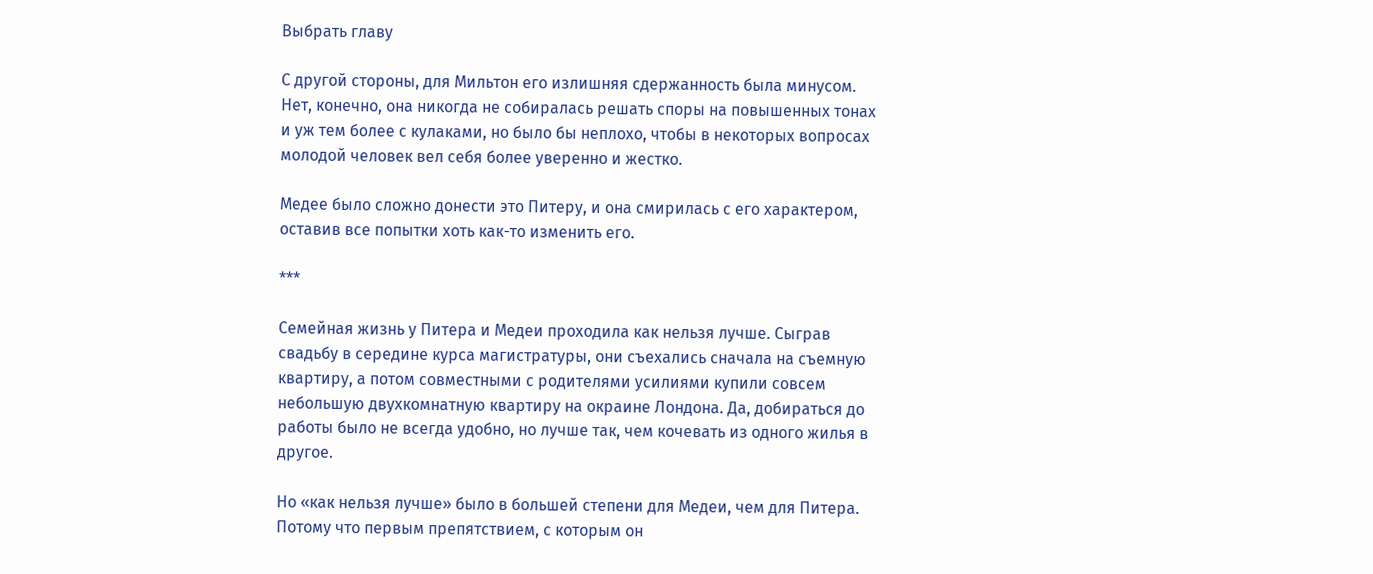Выбрать главу

С другой стороны, для Мильтон его излишняя сдержанность была минусом. Нет, конечно, она никогда не собиралась решать споры на повышенных тонах и уж тем более с кулаками, но было бы неплохо, чтобы в некоторых вопросах молодой человек вел себя более уверенно и жестко.

Медее было сложно донести это Питеру, и она смирилась с его характером, оставив все попытки хоть как-то изменить его.

***

Семейная жизнь у Питера и Медеи проходила как нельзя лучше. Сыграв свадьбу в середине курса магистратуры, они съехались сначала на съемную квартиру, а потом совместными с родителями усилиями купили совсем небольшую двухкомнатную квартиру на окраине Лондона. Да, добираться до работы было не всегда удобно, но лучше так, чем кочевать из одного жилья в другое.

Но «как нельзя лучше» было в большей степени для Медеи, чем для Питера. Потому что первым препятствием, с которым он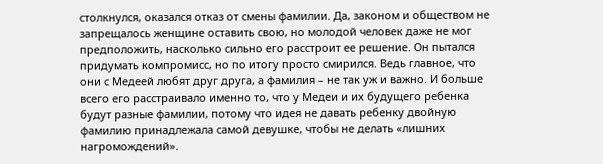столкнулся, оказался отказ от смены фамилии. Да, законом и обществом не запрещалось женщине оставить свою, но молодой человек даже не мог предположить, насколько сильно его расстроит ее решение. Он пытался придумать компромисс, но по итогу просто смирился. Ведь главное, что они с Медеей любят друг друга, а фамилия – не так уж и важно. И больше всего его расстраивало именно то, что у Медеи и их будущего ребенка будут разные фамилии, потому что идея не давать ребенку двойную фамилию принадлежала самой девушке, чтобы не делать «лишних нагромождений».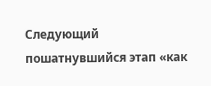Следующий пошатнувшийся этап «как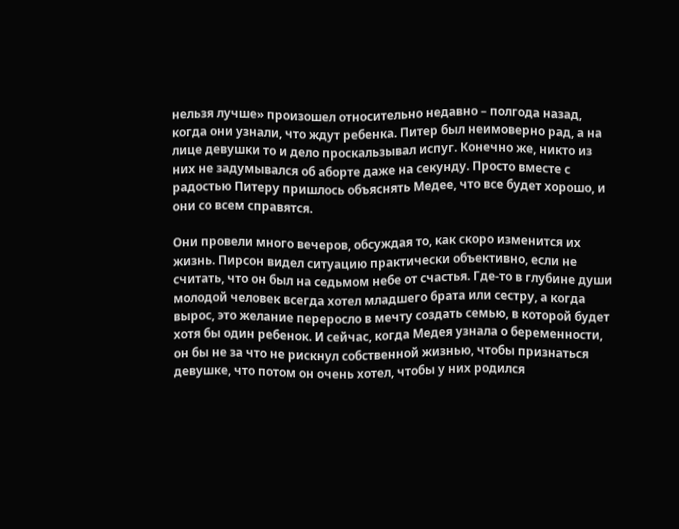нельзя лучше» произошел относительно недавно – полгода назад, когда они узнали, что ждут ребенка. Питер был неимоверно рад, а на лице девушки то и дело проскальзывал испуг. Конечно же, никто из них не задумывался об аборте даже на секунду. Просто вместе с радостью Питеру пришлось объяснять Медее, что все будет хорошо, и они со всем справятся.

Они провели много вечеров, обсуждая то, как скоро изменится их жизнь. Пирсон видел ситуацию практически объективно, если не считать, что он был на седьмом небе от счастья. Где-то в глубине души молодой человек всегда хотел младшего брата или сестру, а когда вырос, это желание переросло в мечту создать семью, в которой будет хотя бы один ребенок. И сейчас, когда Медея узнала о беременности, он бы не за что не рискнул собственной жизнью, чтобы признаться девушке, что потом он очень хотел, чтобы у них родился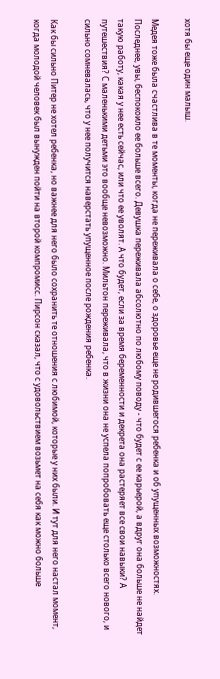хотя бы еще один малыш.

Медея тоже была счастлива в те моменты, когда не переживала о себе, о здоровье еще не родившегося ребенка и об упущенных возможностях. Последнее, увы, беспокоило ее больше всего. Девушка переживала абсолютно по любому поводу - что будет с ее карьерой, а вдруг она больше не найдет такую работу, какая у нее есть сейчас, или что ее уволят. А что будет, если за время беременности и декрета она растеряет все свои навыки? А путешествия? С маленькими детьми это вообще невозможно. Мильтон переживала, что в жизни она не успела попробовать еще столько всего нового, и сильно сомневалась, что у нее получится наверстать упущенное после рождения ребенка.

Как бы сильно Питер не хотел ребенка, но важнее для него было сохранить те отношения с любимой, которые у них были. И тут для него настал момент, когда молодой человек был вынужден пойти на второй компромисс. Пирсон сказал, что с удовольствием возьмет на себя как можно больше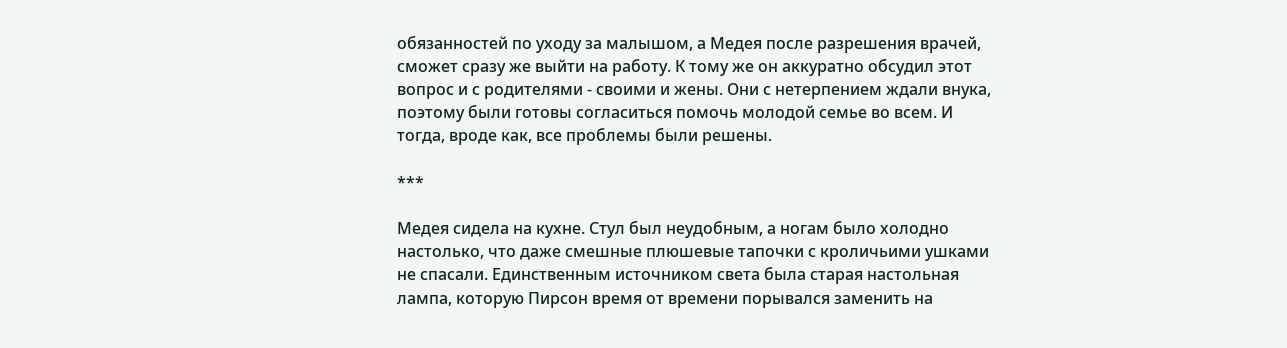обязанностей по уходу за малышом, а Медея после разрешения врачей, сможет сразу же выйти на работу. К тому же он аккуратно обсудил этот вопрос и с родителями - своими и жены. Они с нетерпением ждали внука, поэтому были готовы согласиться помочь молодой семье во всем. И тогда, вроде как, все проблемы были решены.

***

Медея сидела на кухне. Стул был неудобным, а ногам было холодно настолько, что даже смешные плюшевые тапочки с кроличьими ушками не спасали. Единственным источником света была старая настольная лампа, которую Пирсон время от времени порывался заменить на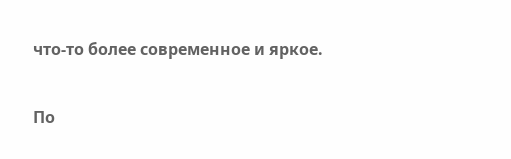что-то более современное и яркое.

По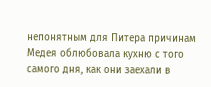непонятным для Питера причинам Медея облюбовала кухню с того самого дня, как они заехали в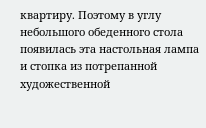квартиру. Поэтому в углу небольшого обеденного стола появилась эта настольная лампа и стопка из потрепанной художественной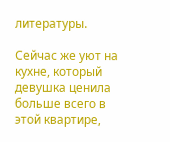литературы.

Сейчас же уют на кухне, который девушка ценила больше всего в этой квартире,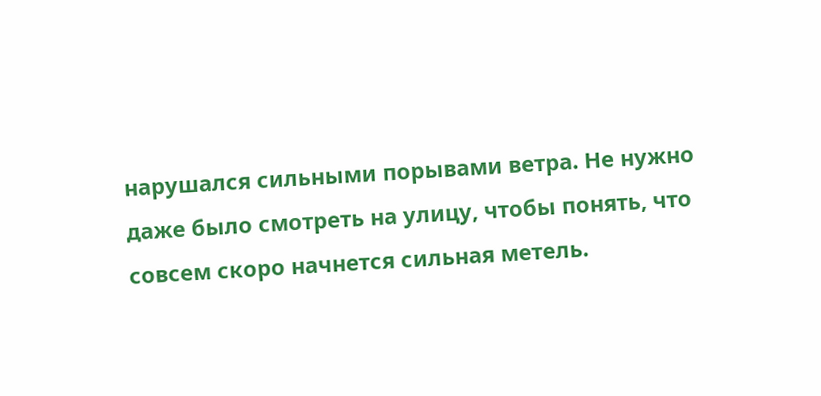нарушался сильными порывами ветра. Не нужно даже было смотреть на улицу, чтобы понять, что совсем скоро начнется сильная метель.